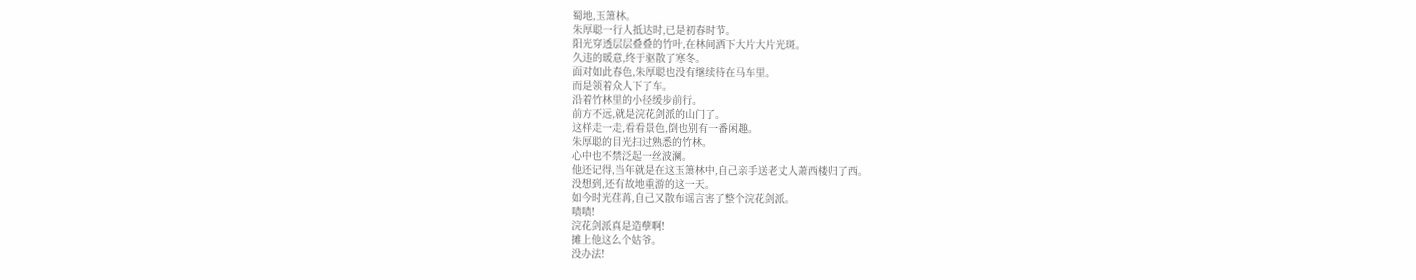蜀地,玉箫林。
朱厚聪一行人抵达时,已是初春时节。
阳光穿透层层叠叠的竹叶,在林间洒下大片大片光斑。
久违的暖意,终于驱散了寒冬。
面对如此春色,朱厚聪也没有继续待在马车里。
而是领着众人下了车。
沿着竹林里的小径缓步前行。
前方不远,就是浣花剑派的山门了。
这样走一走,看看景色,倒也别有一番闲趣。
朱厚聪的目光扫过熟悉的竹林。
心中也不禁泛起一丝波澜。
他还记得,当年就是在这玉箫林中,自己亲手送老丈人萧西楼归了西。
没想到,还有故地重游的这一天。
如今时光荏苒,自己又散布谣言害了整个浣花剑派。
啧啧!
浣花剑派真是造孽啊!
摊上他这么个姑爷。
没办法!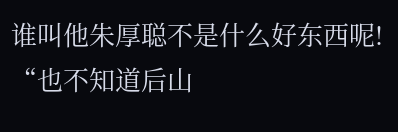谁叫他朱厚聪不是什么好东西呢!
“也不知道后山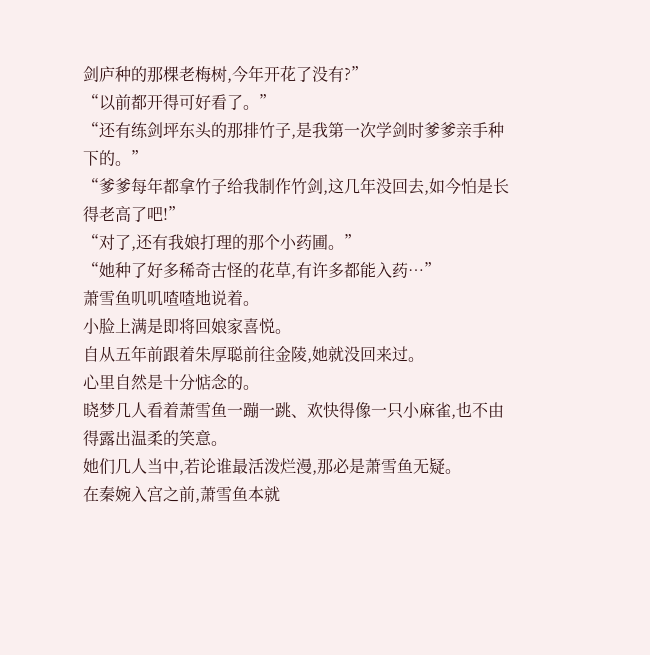剑庐种的那棵老梅树,今年开花了没有?”
“以前都开得可好看了。”
“还有练剑坪东头的那排竹子,是我第一次学剑时爹爹亲手种下的。”
“爹爹每年都拿竹子给我制作竹剑,这几年没回去,如今怕是长得老高了吧!”
“对了,还有我娘打理的那个小药圃。”
“她种了好多稀奇古怪的花草,有许多都能入药…”
萧雪鱼叽叽喳喳地说着。
小脸上满是即将回娘家喜悦。
自从五年前跟着朱厚聪前往金陵,她就没回来过。
心里自然是十分惦念的。
晓梦几人看着萧雪鱼一蹦一跳、欢快得像一只小麻雀,也不由得露出温柔的笑意。
她们几人当中,若论谁最活泼烂漫,那必是萧雪鱼无疑。
在秦婉入宫之前,萧雪鱼本就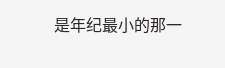是年纪最小的那一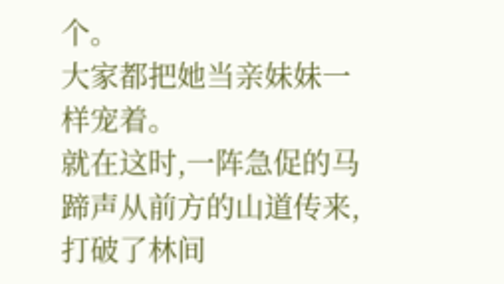个。
大家都把她当亲妹妹一样宠着。
就在这时,一阵急促的马蹄声从前方的山道传来,打破了林间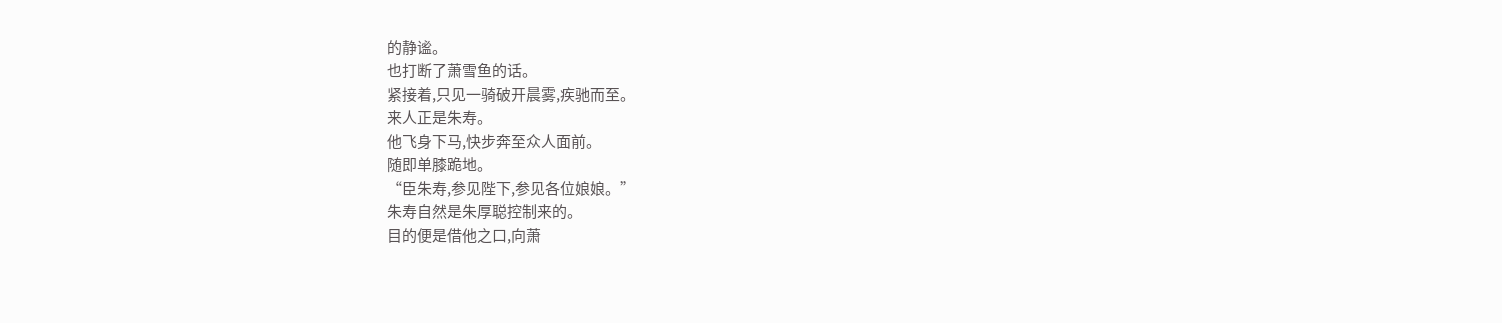的静谧。
也打断了萧雪鱼的话。
紧接着,只见一骑破开晨雾,疾驰而至。
来人正是朱寿。
他飞身下马,快步奔至众人面前。
随即单膝跪地。
“臣朱寿,参见陛下,参见各位娘娘。”
朱寿自然是朱厚聪控制来的。
目的便是借他之口,向萧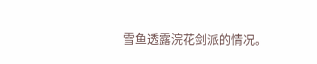雪鱼透露浣花剑派的情况。